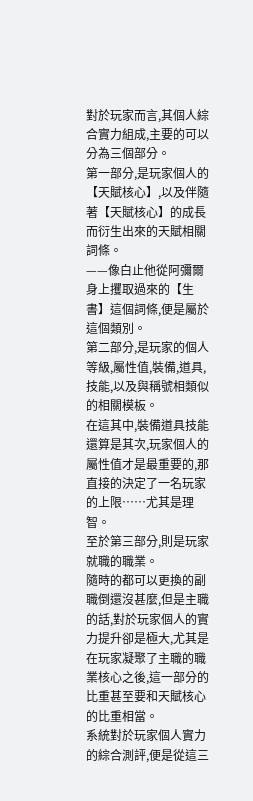對於玩家而言,其個人綜合實力組成,主要的可以分為三個部分。
第一部分,是玩家個人的【天賦核心】,以及伴隨著【天賦核心】的成長而衍生出來的天賦相關詞條。
——像白止他從阿彌爾身上攫取過來的【生書】這個詞條,便是屬於這個類別。
第二部分,是玩家的個人等級,屬性值,裝備,道具,技能,以及與稱號相類似的相關模板。
在這其中,裝備道具技能還算是其次,玩家個人的屬性值才是最重要的,那直接的決定了一名玩家的上限……尤其是理智。
至於第三部分,則是玩家就職的職業。
隨時的都可以更換的副職倒還沒甚麼,但是主職的話,對於玩家個人的實力提升卻是極大,尤其是在玩家凝聚了主職的職業核心之後,這一部分的比重甚至要和天賦核心的比重相當。
系統對於玩家個人實力的綜合測評,便是從這三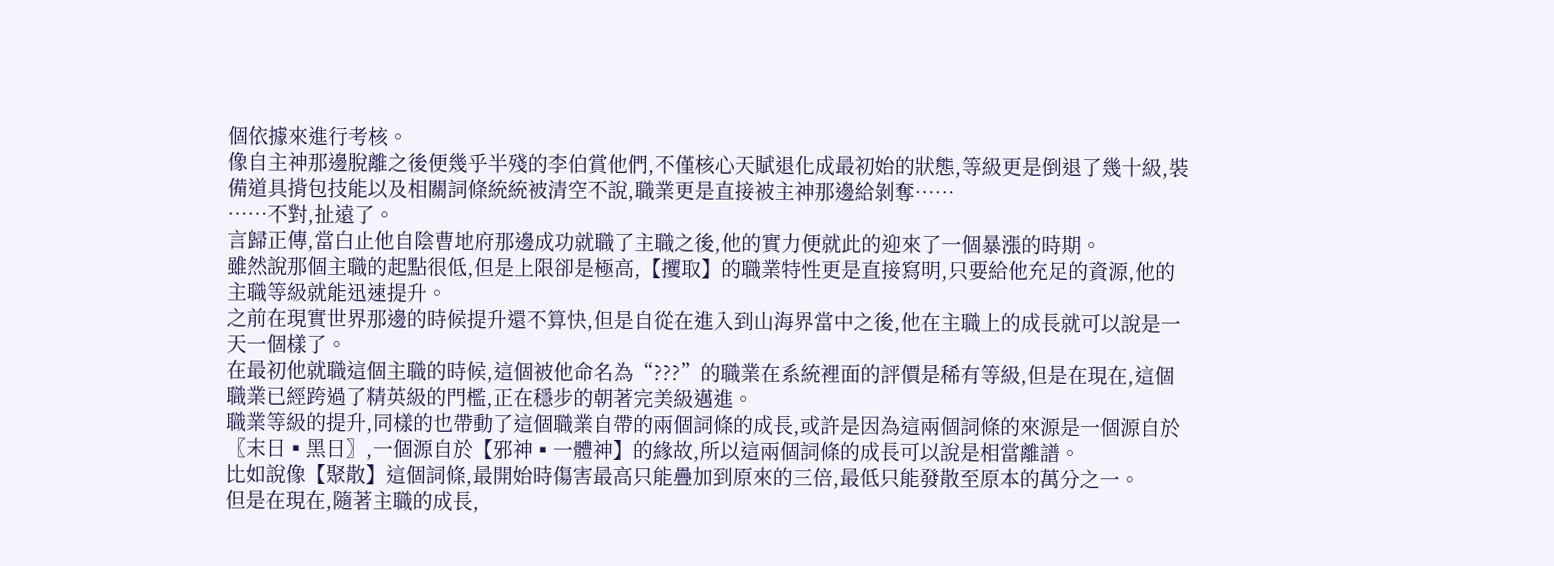個依據來進行考核。
像自主神那邊脫離之後便幾乎半殘的李伯賞他們,不僅核心天賦退化成最初始的狀態,等級更是倒退了幾十級,裝備道具揹包技能以及相關詞條統統被清空不說,職業更是直接被主神那邊給剝奪……
……不對,扯遠了。
言歸正傳,當白止他自陰曹地府那邊成功就職了主職之後,他的實力便就此的迎來了一個暴漲的時期。
雖然說那個主職的起點很低,但是上限卻是極高,【攫取】的職業特性更是直接寫明,只要給他充足的資源,他的主職等級就能迅速提升。
之前在現實世界那邊的時候提升還不算快,但是自從在進入到山海界當中之後,他在主職上的成長就可以說是一天一個樣了。
在最初他就職這個主職的時候,這個被他命名為“???”的職業在系統裡面的評價是稀有等級,但是在現在,這個職業已經跨過了精英級的門檻,正在穩步的朝著完美級邁進。
職業等級的提升,同樣的也帶動了這個職業自帶的兩個詞條的成長,或許是因為這兩個詞條的來源是一個源自於〖末日▪黑日〗,一個源自於【邪神▪一體神】的緣故,所以這兩個詞條的成長可以說是相當離譜。
比如說像【聚散】這個詞條,最開始時傷害最高只能疊加到原來的三倍,最低只能發散至原本的萬分之一。
但是在現在,隨著主職的成長,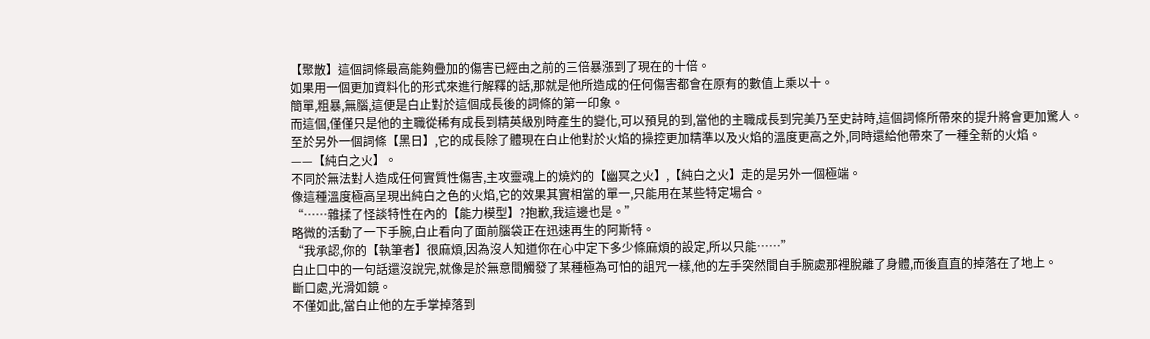【聚散】這個詞條最高能夠疊加的傷害已經由之前的三倍暴漲到了現在的十倍。
如果用一個更加資料化的形式來進行解釋的話,那就是他所造成的任何傷害都會在原有的數值上乘以十。
簡單,粗暴,無腦,這便是白止對於這個成長後的詞條的第一印象。
而這個,僅僅只是他的主職從稀有成長到精英級別時產生的變化,可以預見的到,當他的主職成長到完美乃至史詩時,這個詞條所帶來的提升將會更加驚人。
至於另外一個詞條【黑日】,它的成長除了體現在白止他對於火焰的操控更加精準以及火焰的溫度更高之外,同時還給他帶來了一種全新的火焰。
——【純白之火】。
不同於無法對人造成任何實質性傷害,主攻靈魂上的燒灼的【幽冥之火】,【純白之火】走的是另外一個極端。
像這種溫度極高呈現出純白之色的火焰,它的效果其實相當的單一,只能用在某些特定場合。
“……雜揉了怪談特性在內的【能力模型】?抱歉,我這邊也是。”
略微的活動了一下手腕,白止看向了面前腦袋正在迅速再生的阿斯特。
“我承認,你的【執筆者】很麻煩,因為沒人知道你在心中定下多少條麻煩的設定,所以只能……”
白止口中的一句話還沒說完,就像是於無意間觸發了某種極為可怕的詛咒一樣,他的左手突然間自手腕處那裡脫離了身體,而後直直的掉落在了地上。
斷口處,光滑如鏡。
不僅如此,當白止他的左手掌掉落到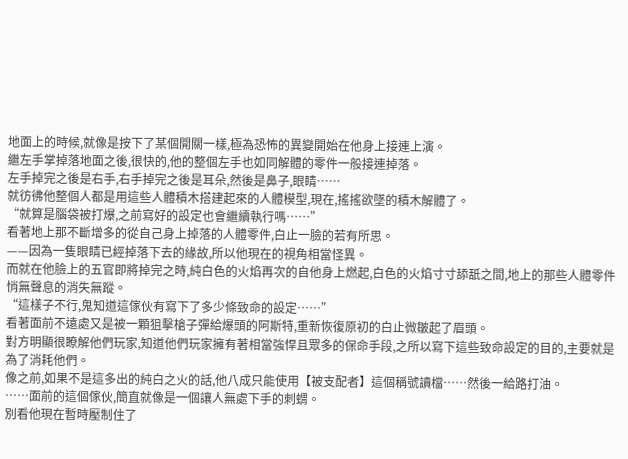地面上的時候,就像是按下了某個開關一樣,極為恐怖的異變開始在他身上接連上演。
繼左手掌掉落地面之後,很快的,他的整個左手也如同解體的零件一般接連掉落。
左手掉完之後是右手,右手掉完之後是耳朵,然後是鼻子,眼睛……
就彷彿他整個人都是用這些人體積木搭建起來的人體模型,現在,搖搖欲墜的積木解體了。
“就算是腦袋被打爆,之前寫好的設定也會繼續執行嗎……”
看著地上那不斷增多的從自己身上掉落的人體零件,白止一臉的若有所思。
——因為一隻眼睛已經掉落下去的緣故,所以他現在的視角相當怪異。
而就在他臉上的五官即將掉完之時,純白色的火焰再次的自他身上燃起,白色的火焰寸寸舔舐之間,地上的那些人體零件悄無聲息的消失無蹤。
“這樣子不行,鬼知道這傢伙有寫下了多少條致命的設定……”
看著面前不遠處又是被一顆狙擊槍子彈給爆頭的阿斯特,重新恢復原初的白止微皺起了眉頭。
對方明顯很瞭解他們玩家,知道他們玩家擁有著相當強悍且眾多的保命手段,之所以寫下這些致命設定的目的,主要就是為了消耗他們。
像之前,如果不是這多出的純白之火的話,他八成只能使用【被支配者】這個稱號讀檔……然後一給路打油。
……面前的這個傢伙,簡直就像是一個讓人無處下手的刺蝟。
別看他現在暫時壓制住了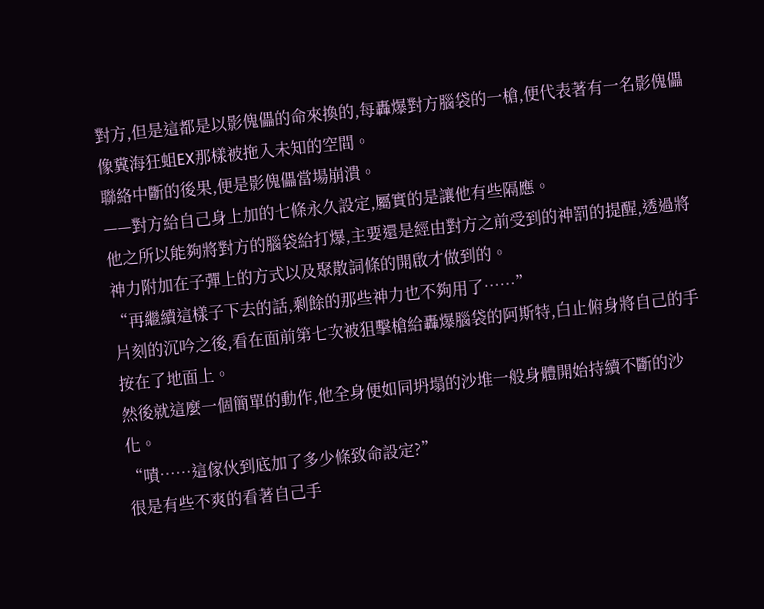對方,但是這都是以影傀儡的命來換的,每轟爆對方腦袋的一槍,便代表著有一名影傀儡像糞海狂蛆EX那樣被拖入未知的空間。
聯絡中斷的後果,便是影傀儡當場崩潰。
——對方給自己身上加的七條永久設定,屬實的是讓他有些隔應。
他之所以能夠將對方的腦袋給打爆,主要還是經由對方之前受到的神罰的提醒,透過將神力附加在子彈上的方式以及聚散詞條的開啟才做到的。
“再繼續這樣子下去的話,剩餘的那些神力也不夠用了……”
片刻的沉吟之後,看在面前第七次被狙擊槍給轟爆腦袋的阿斯特,白止俯身將自己的手按在了地面上。
然後就這麼一個簡單的動作,他全身便如同坍塌的沙堆一般身體開始持續不斷的沙化。
“嘖……這傢伙到底加了多少條致命設定?”
很是有些不爽的看著自己手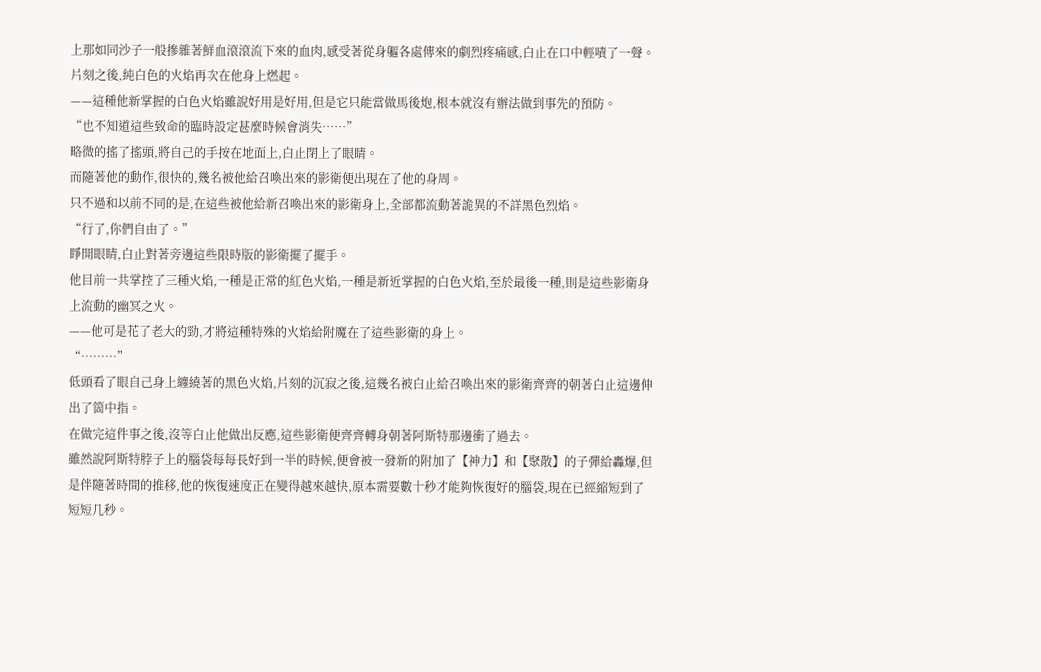上那如同沙子一般摻雜著鮮血滾滾流下來的血肉,感受著從身軀各處傳來的劇烈疼痛感,白止在口中輕嘖了一聲。
片刻之後,純白色的火焰再次在他身上燃起。
——這種他新掌握的白色火焰雖說好用是好用,但是它只能當做馬後炮,根本就沒有辦法做到事先的預防。
“也不知道這些致命的臨時設定甚麼時候會消失……”
略微的搖了搖頭,將自己的手按在地面上,白止閉上了眼睛。
而隨著他的動作,很快的,幾名被他給召喚出來的影衛便出現在了他的身周。
只不過和以前不同的是,在這些被他給新召喚出來的影衛身上,全部都流動著詭異的不詳黑色烈焰。
“行了,你們自由了。”
睜開眼睛,白止對著旁邊這些限時版的影衛擺了擺手。
他目前一共掌控了三種火焰,一種是正常的紅色火焰,一種是新近掌握的白色火焰,至於最後一種,則是這些影衛身上流動的幽冥之火。
——他可是花了老大的勁,才將這種特殊的火焰給附魔在了這些影衛的身上。
“………”
低頭看了眼自己身上纏繞著的黑色火焰,片刻的沉寂之後,這幾名被白止給召喚出來的影衛齊齊的朝著白止這邊伸出了箇中指。
在做完這件事之後,沒等白止他做出反應,這些影衛便齊齊轉身朝著阿斯特那邊衝了過去。
雖然說阿斯特脖子上的腦袋每每長好到一半的時候,便會被一發新的附加了【神力】和【聚散】的子彈給轟爆,但是伴隨著時間的推移,他的恢復速度正在變得越來越快,原本需要數十秒才能夠恢復好的腦袋,現在已經縮短到了短短几秒。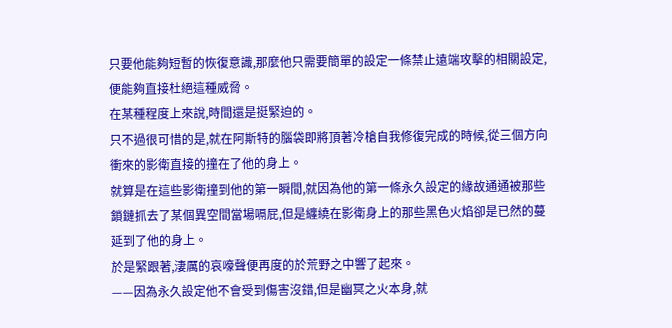只要他能夠短暫的恢復意識,那麼他只需要簡單的設定一條禁止遠端攻擊的相關設定,便能夠直接杜絕這種威脅。
在某種程度上來說,時間還是挺緊迫的。
只不過很可惜的是,就在阿斯特的腦袋即將頂著冷槍自我修復完成的時候,從三個方向衝來的影衛直接的撞在了他的身上。
就算是在這些影衛撞到他的第一瞬間,就因為他的第一條永久設定的緣故通通被那些鎖鏈抓去了某個異空間當場嗝屁,但是纏繞在影衛身上的那些黑色火焰卻是已然的蔓延到了他的身上。
於是緊跟著,淒厲的哀嚎聲便再度的於荒野之中響了起來。
——因為永久設定他不會受到傷害沒錯,但是幽冥之火本身,就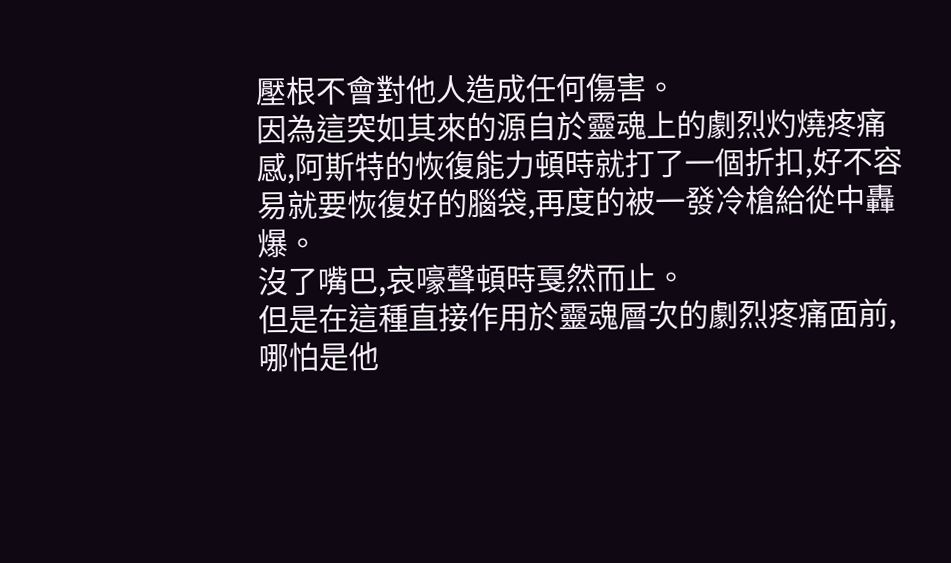壓根不會對他人造成任何傷害。
因為這突如其來的源自於靈魂上的劇烈灼燒疼痛感,阿斯特的恢復能力頓時就打了一個折扣,好不容易就要恢復好的腦袋,再度的被一發冷槍給從中轟爆。
沒了嘴巴,哀嚎聲頓時戛然而止。
但是在這種直接作用於靈魂層次的劇烈疼痛面前,哪怕是他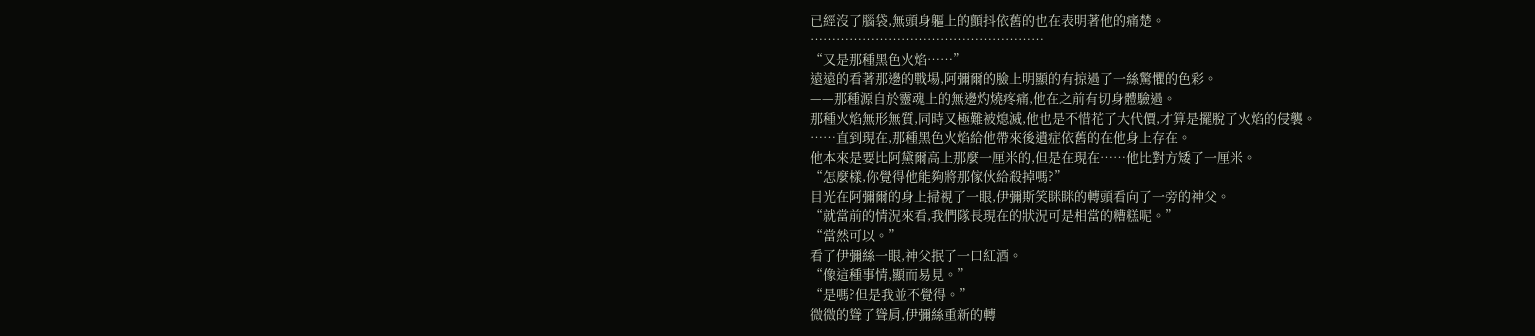已經沒了腦袋,無頭身軀上的顫抖依舊的也在表明著他的痛楚。
………………………………………………
“又是那種黑色火焰……”
遠遠的看著那邊的戰場,阿彌爾的臉上明顯的有掠過了一絲驚懼的色彩。
——那種源自於靈魂上的無邊灼燒疼痛,他在之前有切身體驗過。
那種火焰無形無質,同時又極難被熄滅,他也是不惜花了大代價,才算是擺脫了火焰的侵襲。
……直到現在,那種黑色火焰給他帶來後遺症依舊的在他身上存在。
他本來是要比阿黛爾高上那麼一厘米的,但是在現在……他比對方矮了一厘米。
“怎麼樣,你覺得他能夠將那傢伙給殺掉嗎?”
目光在阿彌爾的身上掃視了一眼,伊彌斯笑眯眯的轉頭看向了一旁的神父。
“就當前的情況來看,我們隊長現在的狀況可是相當的糟糕呢。”
“當然可以。”
看了伊彌絲一眼,神父抿了一口紅酒。
“像這種事情,顯而易見。”
“是嗎?但是我並不覺得。”
微微的聳了聳肩,伊彌絲重新的轉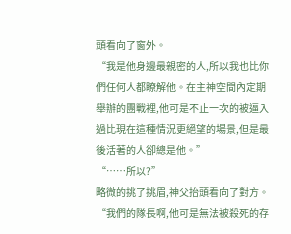頭看向了窗外。
“我是他身邊最親密的人,所以我也比你們任何人都瞭解他。在主神空間內定期舉辦的團戰裡,他可是不止一次的被逼入過比現在這種情況更絕望的場景,但是最後活著的人卻總是他。”
“……所以?”
略微的挑了挑眉,神父抬頭看向了對方。
“我們的隊長啊,他可是無法被殺死的存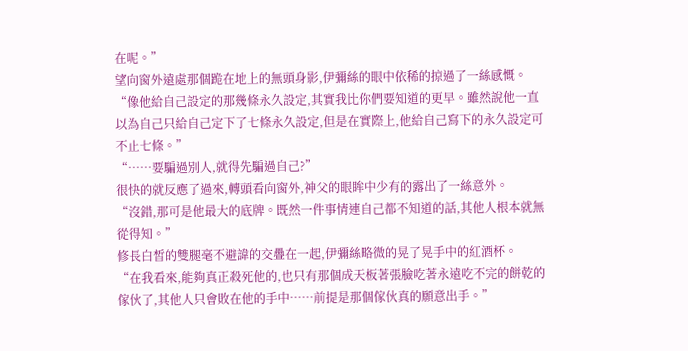在呢。”
望向窗外遠處那個跪在地上的無頭身影,伊彌絲的眼中依稀的掠過了一絲感慨。
“像他給自己設定的那幾條永久設定,其實我比你們要知道的更早。雖然說他一直以為自己只給自己定下了七條永久設定,但是在實際上,他給自己寫下的永久設定可不止七條。”
“……要騙過別人,就得先騙過自己?”
很快的就反應了過來,轉頭看向窗外,神父的眼眸中少有的露出了一絲意外。
“沒錯,那可是他最大的底牌。既然一件事情連自己都不知道的話,其他人根本就無從得知。”
修長白皙的雙腿毫不避諱的交疊在一起,伊彌絲略微的晃了晃手中的紅酒杯。
“在我看來,能夠真正殺死他的,也只有那個成天板著張臉吃著永遠吃不完的餅乾的傢伙了,其他人只會敗在他的手中……前提是那個傢伙真的願意出手。”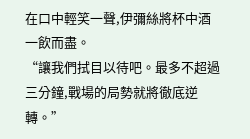在口中輕笑一聲,伊彌絲將杯中酒一飲而盡。
“讓我們拭目以待吧。最多不超過三分鐘,戰場的局勢就將徹底逆轉。”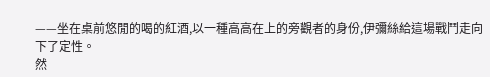——坐在桌前悠閒的喝的紅酒,以一種高高在上的旁觀者的身份,伊彌絲給這場戰鬥走向下了定性。
然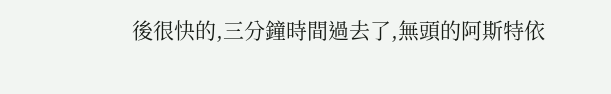後很快的,三分鐘時間過去了,無頭的阿斯特依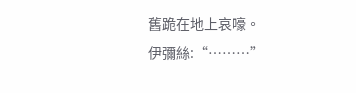舊跪在地上哀嚎。
伊彌絲:“………”